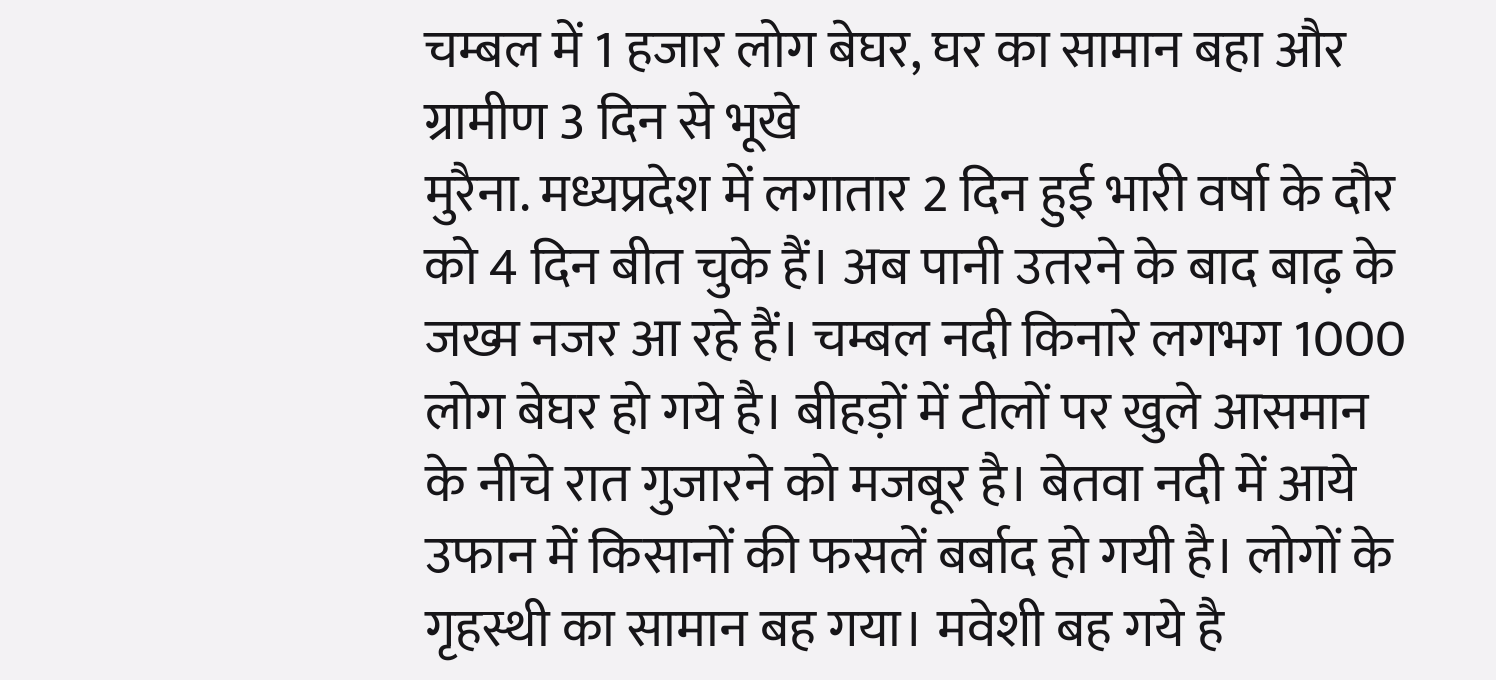चम्बल में 1 हजार लोग बेघर, घर का सामान बहा और ग्रामीण 3 दिन से भूखे
मुरैना. मध्यप्रदेश में लगातार 2 दिन हुई भारी वर्षा के दौर को 4 दिन बीत चुके हैं। अब पानी उतरने के बाद बाढ़ के जख्म नजर आ रहे हैं। चम्बल नदी किनारे लगभग 1000 लोग बेघर हो गये है। बीहड़ों में टीलों पर खुले आसमान के नीचे रात गुजारने को मजबूर है। बेतवा नदी में आये उफान में किसानों की फसलें बर्बाद हो गयी है। लोगों के गृहस्थी का सामान बह गया। मवेशी बह गये है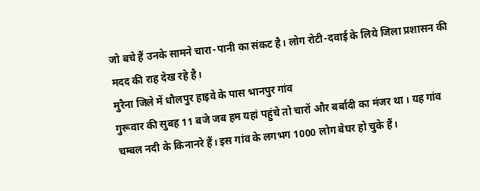जो बचे हैं उनके सामने चारा-पानी का संकट है। लोग रोटी-दवाई के लिये जिला प्रशासन की मदद की राह देख रहे है।
मुरैना जिले में धौलपुर हाइवे के पास भानपुर गांव
गुरूवार की सुबह 11 बजे जब हम यहां पहुंचे तो चारों और बर्बादी का मंजर था। यह गांव चम्बल नदी के किनानरे हैं। इस गांव के लगभग 1000 लोग बेघर हो चुके हैं।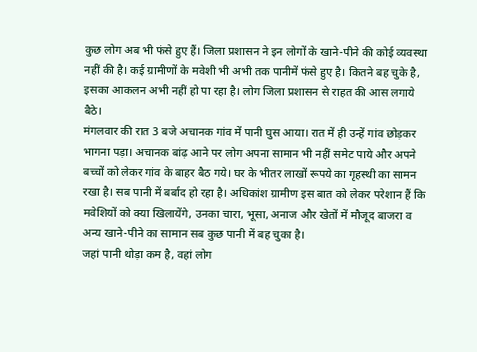कुछ लोग अब भी फंसे हुए हैं। जिला प्रशासन ने इन लोगों के खाने-पीने की कोई व्यवस्था नहीं की है। कई ग्रामीणों के मवेशी भी अभी तक पानीमें फंसे हुए है। कितने बह चुके है, इसका आकलन अभी नहीं हो पा रहा है। लोग जिला प्रशासन से राहत की आस लगाये बैठे।
मंगलवार की रात 3 बजे अचानक गांव में पानी घुस आया। रात में ही उन्हें गांव छोड़कर भागना पड़ा। अचानक बांढ़ आने पर लोग अपना सामान भी नहीं समेट पाये और अपने बच्चों को लेकर गांव के बाहर बैठ गये। घर के भीतर लाखों रूपये का गृहस्थी का सामन रखा है। सब पानी में बर्बाद हो रहा है। अधिकांश ग्रामीण इस बात को लेकर परेशान हैं कि मवेशियों को क्या खिलायेंगे, उनका चारा, भूसा, अनाज और खेतों में मौजूद बाजरा व अन्य खाने-पीने का सामान सब कुछ पानी में बह चुका है।
जहां पानी थोड़ा कम है, वहां लोग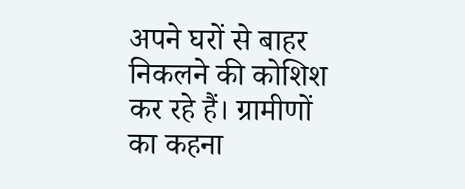अपने घरों से बाहर निकलने की कोशिश कर रहे हैं। ग्रामीणों का कहना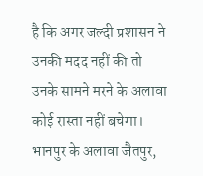है कि अगर जल्दी प्रशासन ने उनकी मदद नहीं की तो उनके सामने मरने के अलावा कोई रास्ता नहीं बचेगा। भानपुर के अलावा जैतपुर,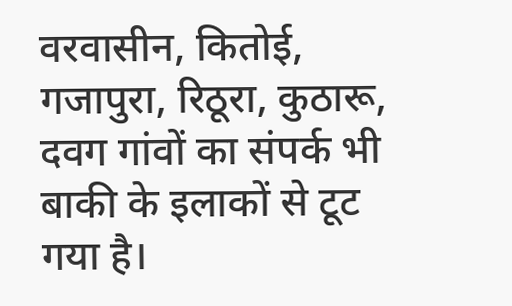वरवासीन, कितोई, गजापुरा, रिठूरा, कुठारू, दवग गांवों का संपर्क भी बाकी के इलाकों से टूट गया है।